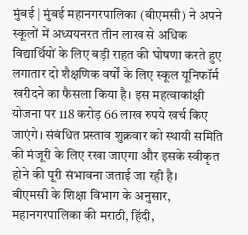मुंबई | मुंबई महानगरपालिका (बीएमसी) ने अपने स्कूलों में अध्ययनरत तीन लाख से अधिक विद्यार्थियों के लिए बड़ी राहत की घोषणा करते हुए लगातार दो शैक्षणिक वर्षों के लिए स्कूल यूनिफॉर्म खरीदने का फैसला किया है। इस महत्वाकांक्षी योजना पर 118 करोड़ 66 लाख रुपये खर्च किए जाएंगे। संबंधित प्रस्ताव शुक्रवार को स्थायी समिति की मंजूरी के लिए रखा जाएगा और इसके स्वीकृत होने की पूरी संभावना जताई जा रही है।
बीएमसी के शिक्षा विभाग के अनुसार, महानगरपालिका की मराठी, हिंदी,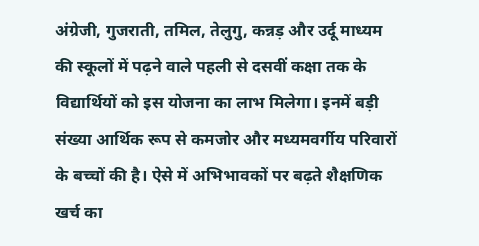अंग्रेजी, गुजराती, तमिल, तेलुगु, कन्नड़ और उर्दू माध्यम की स्कूलों में पढ़ने वाले पहली से दसवीं कक्षा तक के विद्यार्थियों को इस योजना का लाभ मिलेगा। इनमें बड़ी संख्या आर्थिक रूप से कमजोर और मध्यमवर्गीय परिवारों के बच्चों की है। ऐसे में अभिभावकों पर बढ़ते शैक्षणिक खर्च का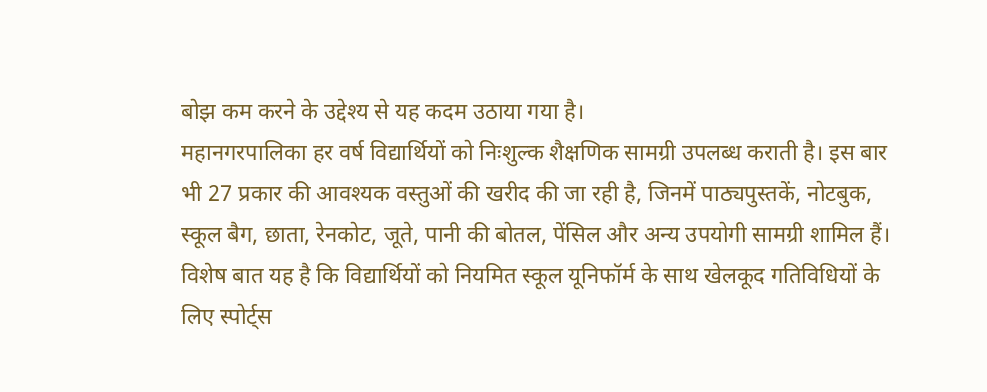बोझ कम करने के उद्देश्य से यह कदम उठाया गया है।
महानगरपालिका हर वर्ष विद्यार्थियों को निःशुल्क शैक्षणिक सामग्री उपलब्ध कराती है। इस बार भी 27 प्रकार की आवश्यक वस्तुओं की खरीद की जा रही है, जिनमें पाठ्यपुस्तकें, नोटबुक, स्कूल बैग, छाता, रेनकोट, जूते, पानी की बोतल, पेंसिल और अन्य उपयोगी सामग्री शामिल हैं। विशेष बात यह है कि विद्यार्थियों को नियमित स्कूल यूनिफॉर्म के साथ खेलकूद गतिविधियों के लिए स्पोर्ट्स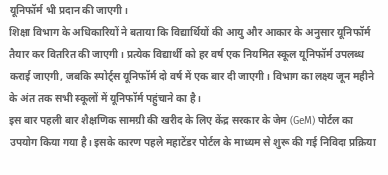यूनिफॉर्म भी प्रदान की जाएगी।
शिक्षा विभाग के अधिकारियों ने बताया कि विद्यार्थियों की आयु और आकार के अनुसार यूनिफॉर्म तैयार कर वितरित की जाएगी। प्रत्येक विद्यार्थी को हर वर्ष एक नियमित स्कूल यूनिफॉर्म उपलब्ध कराई जाएगी, जबकि स्पोर्ट्स यूनिफॉर्म दो वर्ष में एक बार दी जाएगी। विभाग का लक्ष्य जून महीने के अंत तक सभी स्कूलों में यूनिफॉर्म पहुंचाने का है।
इस बार पहली बार शैक्षणिक सामग्री की खरीद के लिए केंद्र सरकार के जेम (GeM) पोर्टल का उपयोग किया गया है। इसके कारण पहले महाटेंडर पोर्टल के माध्यम से शुरू की गई निविदा प्रक्रिया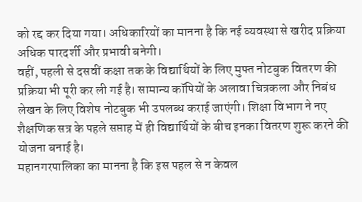को रद्द कर दिया गया। अधिकारियों का मानना है कि नई व्यवस्था से खरीद प्रक्रिया अधिक पारदर्शी और प्रभावी बनेगी।
वहीं, पहली से दसवीं कक्षा तक के विद्यार्थियों के लिए मुफ्त नोटबुक वितरण की प्रक्रिया भी पूरी कर ली गई है। सामान्य कॉपियों के अलावा चित्रकला और निबंध लेखन के लिए विशेष नोटबुक भी उपलब्ध कराई जाएंगी। शिक्षा विभाग ने नए शैक्षणिक सत्र के पहले सप्ताह में ही विद्यार्थियों के बीच इनका वितरण शुरू करने की योजना बनाई है।
महानगरपालिका का मानना है कि इस पहल से न केवल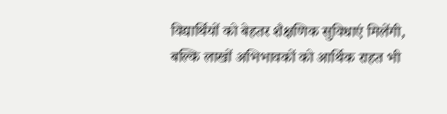विद्यार्थियों को बेहतर शैक्षणिक सुविधाएं मिलेंगी, बल्कि लाखों अभिभावकों को आर्थिक राहत भी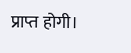प्राप्त होगी।